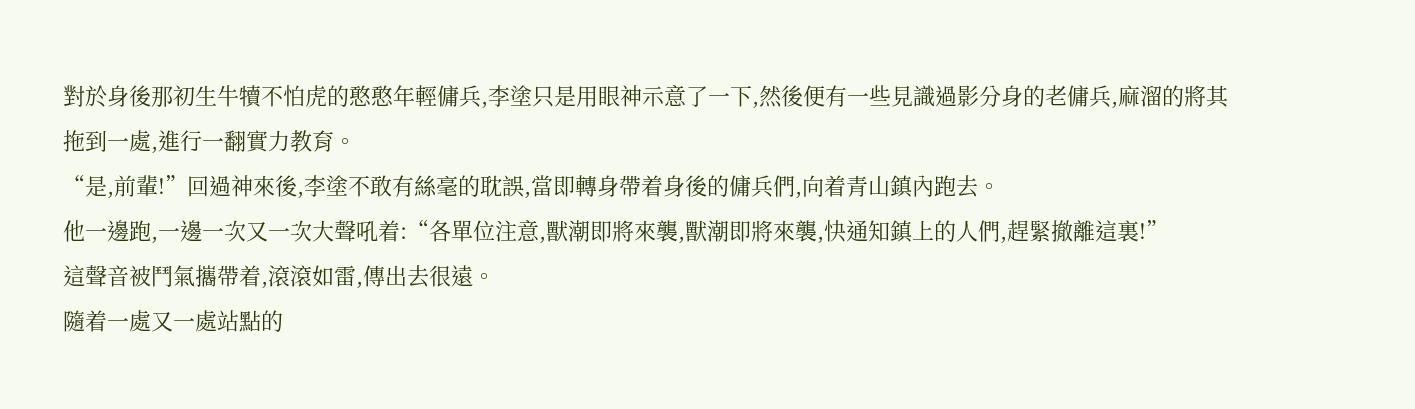對於身後那初生牛犢不怕虎的憨憨年輕傭兵,李塗只是用眼神示意了一下,然後便有一些見識過影分身的老傭兵,麻溜的將其拖到一處,進行一翻實力教育。
“是,前輩!”回過神來後,李塗不敢有絲毫的耽誤,當即轉身帶着身後的傭兵們,向着青山鎮內跑去。
他一邊跑,一邊一次又一次大聲吼着:“各單位注意,獸潮即將來襲,獸潮即將來襲,快通知鎮上的人們,趕緊撤離這裏!”
這聲音被鬥氣攜帶着,滾滾如雷,傳出去很遠。
隨着一處又一處站點的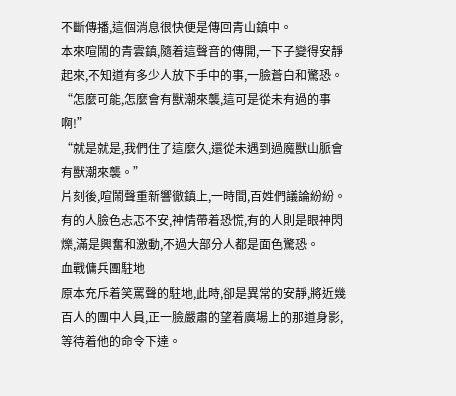不斷傳播,這個消息很快便是傳回青山鎮中。
本來喧鬧的青雲鎮,隨着這聲音的傳開,一下子變得安靜起來,不知道有多少人放下手中的事,一臉蒼白和驚恐。
“怎麼可能,怎麼會有獸潮來襲,這可是從未有過的事啊!”
“就是就是,我們住了這麼久,還從未遇到過魔獸山脈會有獸潮來襲。”
片刻後,喧鬧聲重新響徹鎮上,一時間,百姓們議論紛紛。
有的人臉色忐忑不安,神情帶着恐慌,有的人則是眼神閃爍,滿是興奮和激動,不過大部分人都是面色驚恐。
血戰傭兵團駐地
原本充斥着笑罵聲的駐地,此時,卻是異常的安靜,將近幾百人的團中人員,正一臉嚴肅的望着廣場上的那道身影,等待着他的命令下達。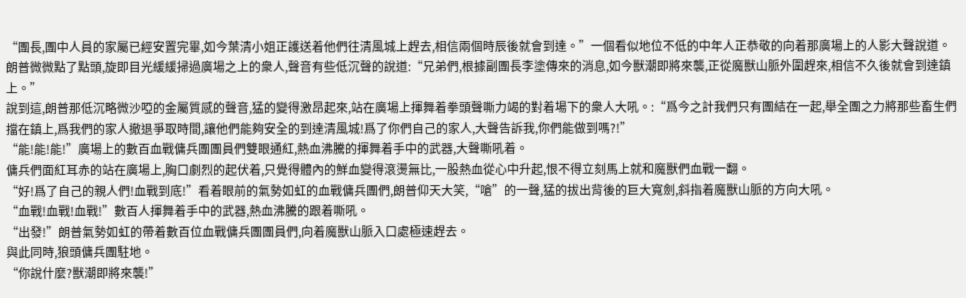“團長,團中人員的家屬已經安置完畢,如今葉清小姐正護送着他們往清風城上趕去,相信兩個時辰後就會到達。”一個看似地位不低的中年人正恭敬的向着那廣場上的人影大聲說道。
朗普微微點了點頭,旋即目光緩緩掃過廣場之上的衆人,聲音有些低沉聲的說道:“兄弟們,根據副團長李塗傳來的消息,如今獸潮即將來襲,正從魔獸山脈外圍趕來,相信不久後就會到達鎮上。”
說到這,朗普那低沉略微沙啞的金屬質感的聲音,猛的變得激昂起來,站在廣場上揮舞着拳頭聲嘶力竭的對着場下的衆人大吼。:“爲今之計我們只有團結在一起,舉全團之力將那些畜生們擋在鎮上,爲我們的家人撤退爭取時間,讓他們能夠安全的到達清風城!爲了你們自己的家人,大聲告訴我,你們能做到嗎?!”
“能!能!能!”廣場上的數百血戰傭兵團團員們雙眼通紅,熱血沸騰的揮舞着手中的武器,大聲嘶吼着。
傭兵們面紅耳赤的站在廣場上,胸口劇烈的起伏着,只覺得體內的鮮血變得滾燙無比,一股熱血從心中升起,恨不得立刻馬上就和魔獸們血戰一翻。
“好!爲了自己的親人們!血戰到底!”看着眼前的氣勢如虹的血戰傭兵團們,朗普仰天大笑,“嗆”的一聲,猛的拔出背後的巨大寬劍,斜指着魔獸山脈的方向大吼。
“血戰!血戰!血戰!”數百人揮舞着手中的武器,熱血沸騰的跟着嘶吼。
“出發!”朗普氣勢如虹的帶着數百位血戰傭兵團團員們,向着魔獸山脈入口處極速趕去。
與此同時,狼頭傭兵團駐地。
“你說什麼?獸潮即將來襲!”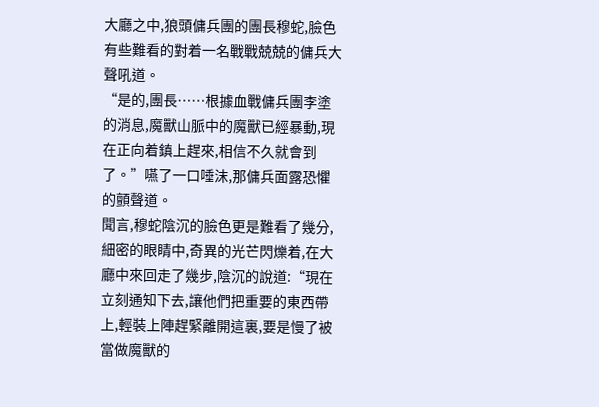大廳之中,狼頭傭兵團的團長穆蛇,臉色有些難看的對着一名戰戰兢兢的傭兵大聲吼道。
“是的,團長……根據血戰傭兵團李塗的消息,魔獸山脈中的魔獸已經暴動,現在正向着鎮上趕來,相信不久就會到了。”嚥了一口唾沫,那傭兵面露恐懼的顫聲道。
聞言,穆蛇陰沉的臉色更是難看了幾分,細密的眼睛中,奇異的光芒閃爍着,在大廳中來回走了幾步,陰沉的說道:“現在立刻通知下去,讓他們把重要的東西帶上,輕裝上陣趕緊離開這裏,要是慢了被當做魔獸的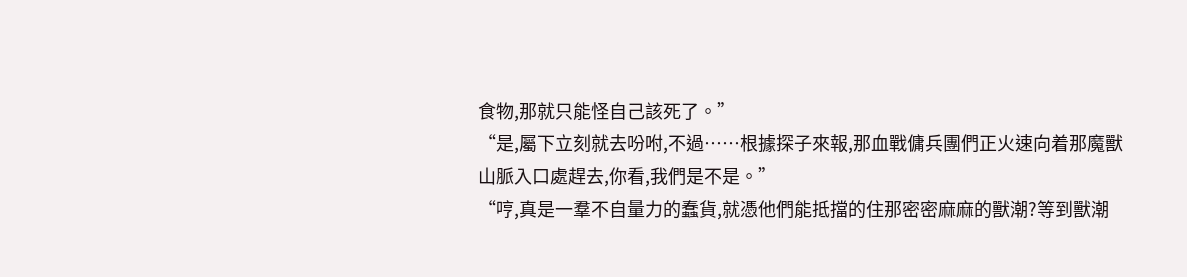食物,那就只能怪自己該死了。”
“是,屬下立刻就去吩咐,不過……根據探子來報,那血戰傭兵團們正火速向着那魔獸山脈入口處趕去,你看,我們是不是。”
“哼,真是一羣不自量力的蠢貨,就憑他們能抵擋的住那密密麻麻的獸潮?等到獸潮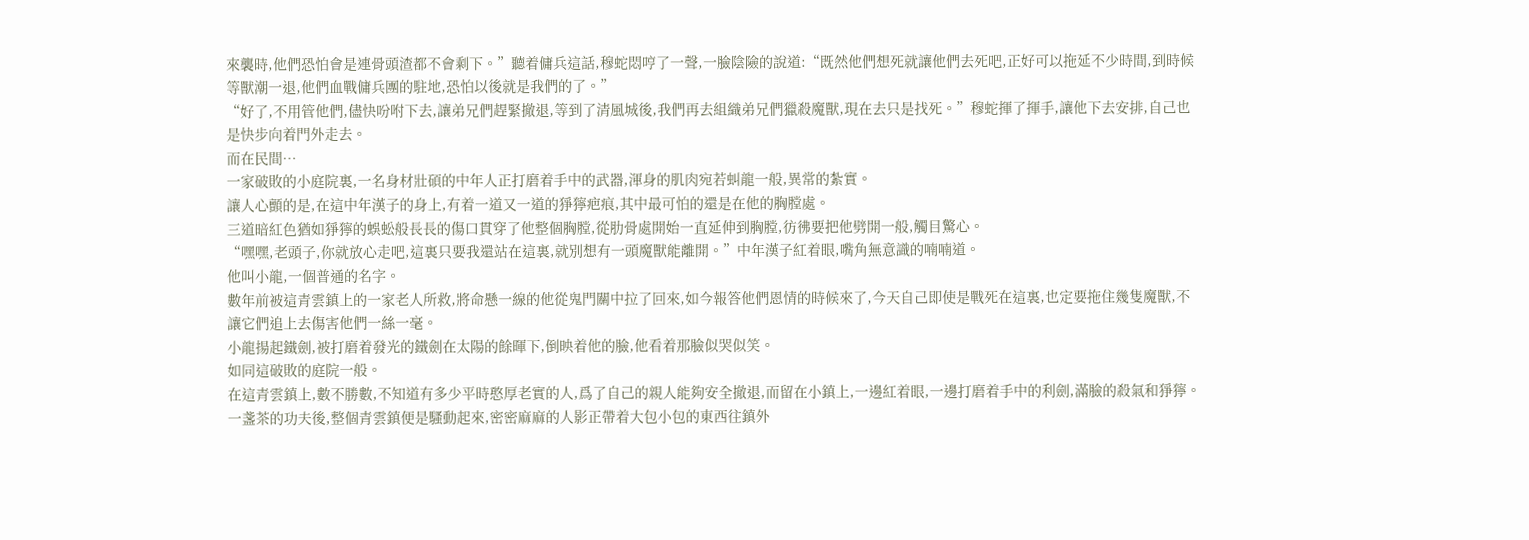來襲時,他們恐怕會是連骨頭渣都不會剩下。”聽着傭兵這話,穆蛇悶哼了一聲,一臉陰險的說道:“既然他們想死就讓他們去死吧,正好可以拖延不少時間,到時候等獸潮一退,他們血戰傭兵團的駐地,恐怕以後就是我們的了。”
“好了,不用管他們,儘快吩咐下去,讓弟兄們趕緊撤退,等到了清風城後,我們再去組織弟兄們獵殺魔獸,現在去只是找死。”穆蛇揮了揮手,讓他下去安排,自己也是快步向着門外走去。
而在民間…
一家破敗的小庭院裏,一名身材壯碩的中年人正打磨着手中的武器,渾身的肌肉宛若虯龍一般,異常的紮實。
讓人心顫的是,在這中年漢子的身上,有着一道又一道的猙獰疤痕,其中最可怕的還是在他的胸膛處。
三道暗紅色猶如猙獰的蜈蚣般長長的傷口貫穿了他整個胸膛,從肋骨處開始一直延伸到胸膛,彷彿要把他劈開一般,觸目驚心。
“嘿嘿,老頭子,你就放心走吧,這裏只要我還站在這裏,就別想有一頭魔獸能離開。”中年漢子紅着眼,嘴角無意識的喃喃道。
他叫小龍,一個普通的名字。
數年前被這青雲鎮上的一家老人所救,將命懸一線的他從鬼門關中拉了回來,如今報答他們恩情的時候來了,今天自己即使是戰死在這裏,也定要拖住幾隻魔獸,不讓它們追上去傷害他們一絲一毫。
小龍揚起鐵劍,被打磨着發光的鐵劍在太陽的餘暉下,倒映着他的臉,他看着那臉似哭似笑。
如同這破敗的庭院一般。
在這青雲鎮上,數不勝數,不知道有多少平時憨厚老實的人,爲了自己的親人能夠安全撤退,而留在小鎮上,一邊紅着眼,一邊打磨着手中的利劍,滿臉的殺氣和猙獰。
一盞茶的功夫後,整個青雲鎮便是騷動起來,密密麻麻的人影正帶着大包小包的東西往鎮外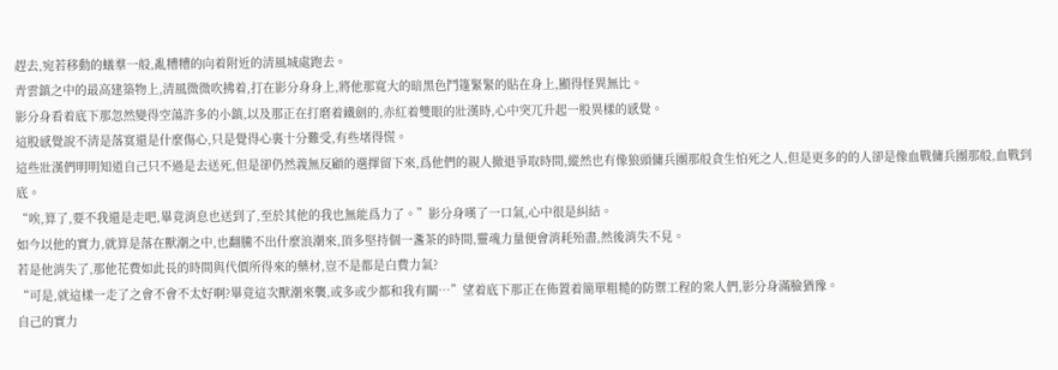趕去,宛若移動的蟻羣一般,亂糟糟的向着附近的清風城處跑去。
青雲鎮之中的最高建築物上,清風微微吹拂着,打在影分身身上,將他那寬大的暗黑色鬥篷緊緊的貼在身上,顯得怪異無比。
影分身看着底下那忽然變得空蕩許多的小鎮,以及那正在打磨着鐵劍的,赤紅着雙眼的壯漢時,心中突兀升起一股異樣的感覺。
這股感覺說不清是落寞還是什麼傷心,只是覺得心裏十分難受,有些堵得慌。
這些壯漢們明明知道自己只不過是去送死,但是卻仍然義無反顧的選擇留下來,爲他們的親人撤退爭取時間,縱然也有像狼頭傭兵團那般貪生怕死之人,但是更多的的人卻是像血戰傭兵團那般,血戰到底。
“唉,算了,要不我還是走吧,畢竟消息也送到了,至於其他的我也無能爲力了。”影分身嘆了一口氣,心中很是糾結。
如今以他的實力,就算是落在獸潮之中,也翻騰不出什麼浪潮來,頂多堅持個一盞茶的時間,靈魂力量便會消耗殆盡,然後消失不見。
若是他消失了,那他花費如此長的時間與代價所得來的藥材,豈不是都是白費力氣?
“可是,就這樣一走了之會不會不太好啊?畢竟這次獸潮來襲,或多或少都和我有關…”望着底下那正在佈置着簡單粗糙的防禦工程的衆人們,影分身滿臉猶豫。
自己的實力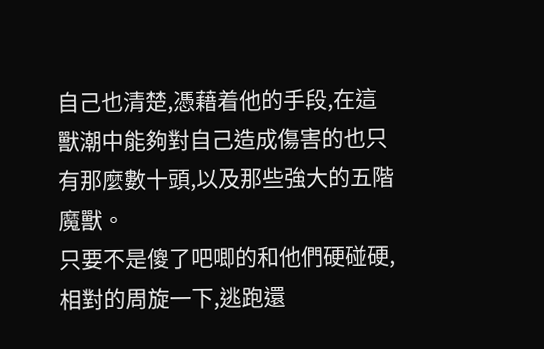自己也清楚,憑藉着他的手段,在這獸潮中能夠對自己造成傷害的也只有那麼數十頭,以及那些強大的五階魔獸。
只要不是傻了吧唧的和他們硬碰硬,相對的周旋一下,逃跑還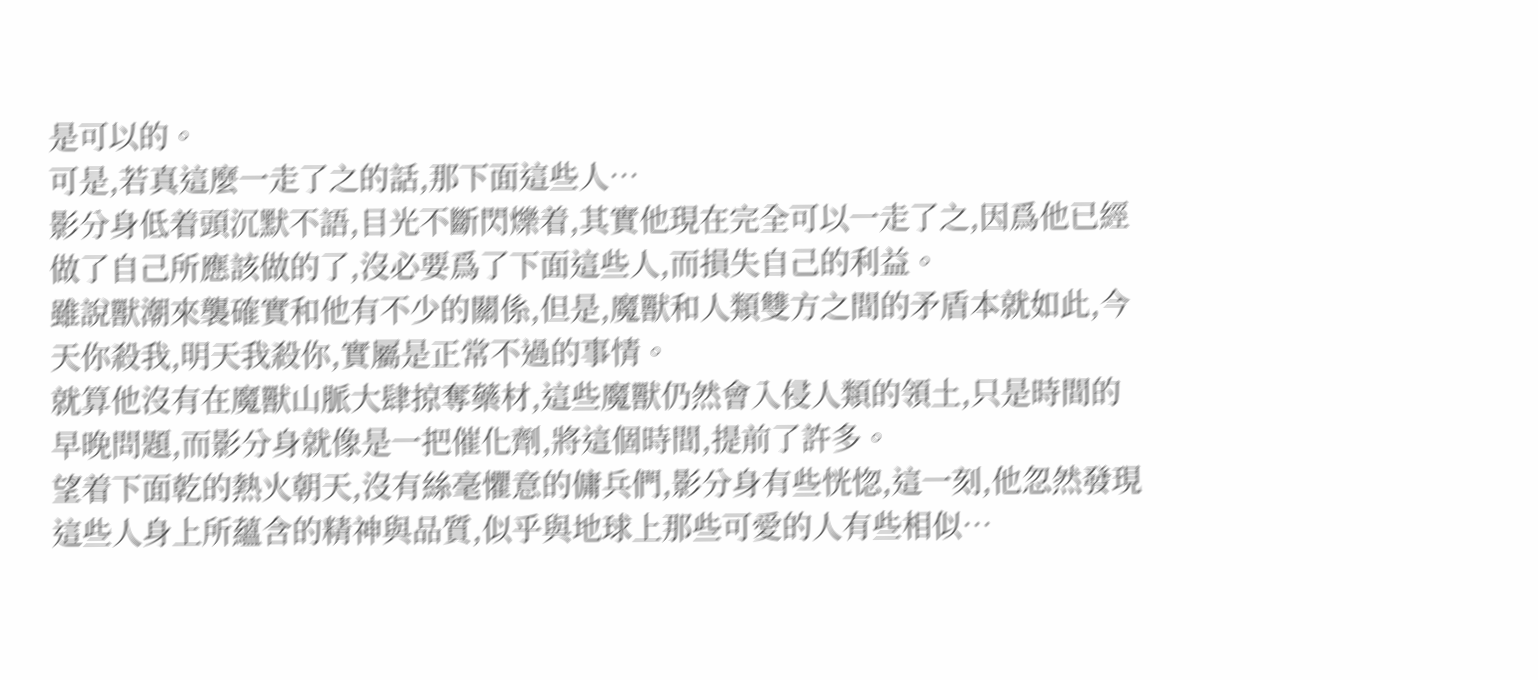是可以的。
可是,若真這麼一走了之的話,那下面這些人…
影分身低着頭沉默不語,目光不斷閃爍着,其實他現在完全可以一走了之,因爲他已經做了自己所應該做的了,沒必要爲了下面這些人,而損失自己的利益。
雖說獸潮來襲確實和他有不少的關係,但是,魔獸和人類雙方之間的矛盾本就如此,今天你殺我,明天我殺你,實屬是正常不過的事情。
就算他沒有在魔獸山脈大肆掠奪藥材,這些魔獸仍然會入侵人類的領土,只是時間的早晚問題,而影分身就像是一把催化劑,將這個時間,提前了許多。
望着下面乾的熱火朝天,沒有絲毫懼意的傭兵們,影分身有些恍惚,這一刻,他忽然發現這些人身上所蘊含的精神與品質,似乎與地球上那些可愛的人有些相似…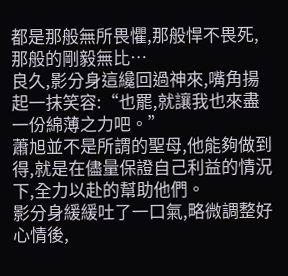都是那般無所畏懼,那般悍不畏死,那般的剛毅無比…
良久,影分身這纔回過神來,嘴角揚起一抹笑容:“也罷,就讓我也來盡一份綿薄之力吧。”
蕭旭並不是所謂的聖母,他能夠做到得,就是在儘量保證自己利益的情況下,全力以赴的幫助他們。
影分身緩緩吐了一口氣,略微調整好心情後,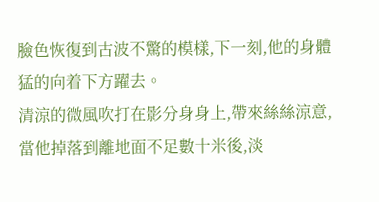臉色恢復到古波不驚的模樣,下一刻,他的身體猛的向着下方躍去。
清涼的微風吹打在影分身身上,帶來絲絲涼意,當他掉落到離地面不足數十米後,淡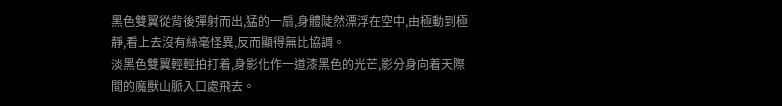黑色雙翼從背後彈射而出,猛的一扇,身體陡然漂浮在空中,由極動到極靜,看上去沒有絲毫怪異,反而顯得無比協調。
淡黑色雙翼輕輕拍打着,身影化作一道漆黑色的光芒,影分身向着天際間的魔獸山脈入口處飛去。